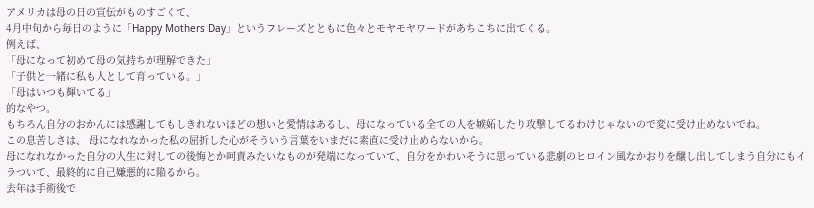アメリカは母の日の宣伝がものすごくて、
4月中旬から毎日のように「Happy Mothers Day」というフレーズとともに色々とモヤモヤワードがあちこちに出てくる。
例えば、
「母になって初めて母の気持ちが理解できた」
「子供と一緒に私も人として育っている。」
「母はいつも輝いてる」
的なやつ。
もちろん自分のおかんには感謝してもしきれないほどの想いと愛情はあるし、母になっている全ての人を嫉妬したり攻撃してるわけじゃないので変に受け止めないでね。
この息苦しさは、 母になれなかった私の屈折した心がそういう言葉をいまだに素直に受け止めらないから。
母になれなかった自分の人生に対しての後悔とか呵責みたいなものが発端になっていて、自分をかわいそうに思っている悲劇のヒロイン風なかおりを醸し出してしまう自分にもイラついて、最終的に自己嫌悪的に陥るから。
去年は手術後で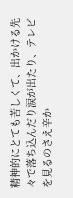精神的にとても苦しくて、出かける先々で落ち込んだり涙が出たり、テレビを見るのさえ辛か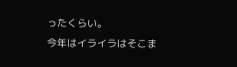ったくらい。
今年はイライラはそこま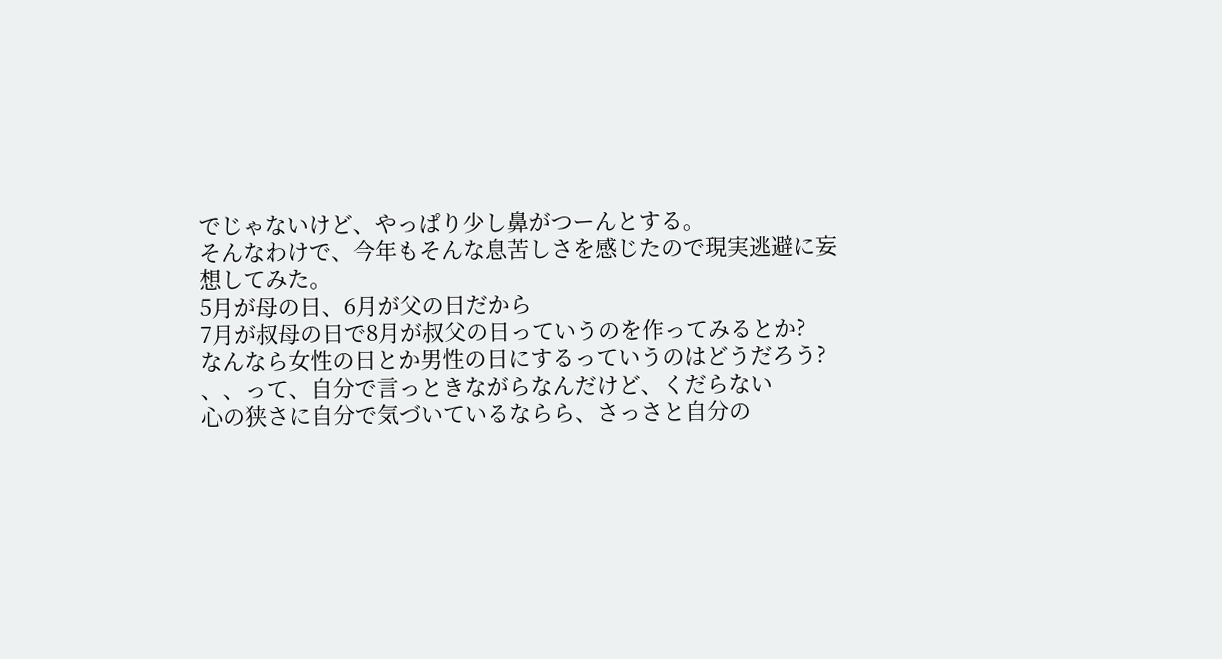でじゃないけど、やっぱり少し鼻がつーんとする。
そんなわけで、今年もそんな息苦しさを感じたので現実逃避に妄想してみた。
5月が母の日、6月が父の日だから
7月が叔母の日で8月が叔父の日っていうのを作ってみるとか?
なんなら女性の日とか男性の日にするっていうのはどうだろう?
、、って、自分で言っときながらなんだけど、くだらない
心の狭さに自分で気づいているならら、さっさと自分の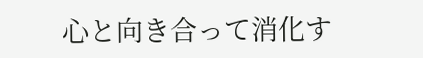心と向き合って消化す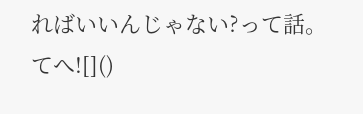ればいいんじゃない?って話。
てへ![]()